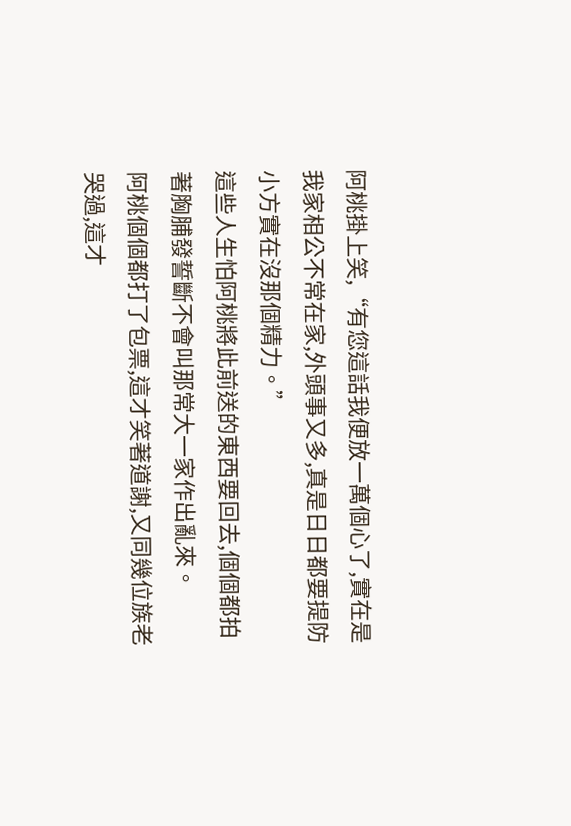阿桃掛上笑,“有您這話我便放一萬個心了,實在是我家相公不常在家,外頭事又多,真是日日都要提防小方實在沒那個精力。”
這些人生怕阿桃將此前送的東西要回去,個個都拍著胸脯發誓斷不會叫那常大一家作出亂來。
阿桃個個都打了包票,這才笑著道謝,又同幾位族老哭過,這才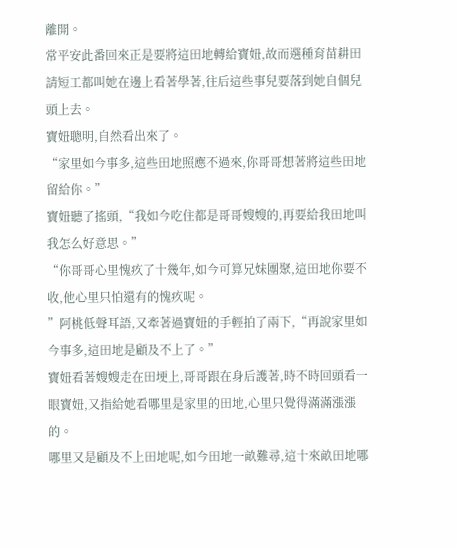離開。
常平安此番回來正是要將這田地轉給寶妞,故而選種育苗耕田請短工都叫她在邊上看著學著,往后這些事兒要落到她自個兒頭上去。
寶妞聰明,自然看出來了。
“家里如今事多,這些田地照應不過來,你哥哥想著將這些田地留給你。”
寶妞聽了搖頭,“我如今吃住都是哥哥嫂嫂的,再要給我田地叫我怎么好意思。”
“你哥哥心里愧疚了十幾年,如今可算兄妹團聚,這田地你要不收,他心里只怕還有的愧疚呢。
”阿桃低聲耳語,又牽著過寶妞的手輕拍了兩下,“再說家里如今事多,這田地是顧及不上了。”
寶妞看著嫂嫂走在田埂上,哥哥跟在身后護著,時不時回頭看一眼寶妞,又指給她看哪里是家里的田地,心里只覺得滿滿漲漲的。
哪里又是顧及不上田地呢,如今田地一畝難尋,這十來畝田地哪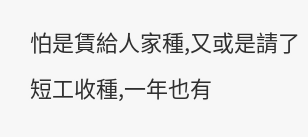怕是賃給人家種,又或是請了短工收種,一年也有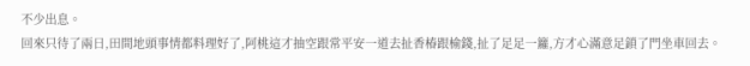不少出息。
回來只待了兩日,田間地頭事情都料理好了,阿桃這才抽空跟常平安一道去扯香椿跟榆錢,扯了足足一籮,方才心滿意足鎖了門坐車回去。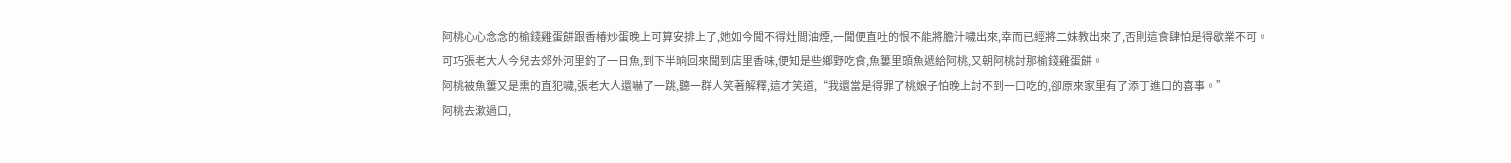阿桃心心念念的榆錢雞蛋餅跟香椿炒蛋晚上可算安排上了,她如今聞不得灶間油煙,一聞便直吐的恨不能將膽汁噦出來,幸而已經將二妹教出來了,否則這食肆怕是得歇業不可。
可巧張老大人今兒去郊外河里釣了一日魚,到下半晌回來聞到店里香味,便知是些鄉野吃食,魚簍里頭魚遞給阿桃,又朝阿桃討那榆錢雞蛋餅。
阿桃被魚簍又是熏的直犯噦,張老大人還嚇了一跳,聽一群人笑著解釋,這才笑道,“我還當是得罪了桃娘子怕晚上討不到一口吃的,卻原來家里有了添丁進口的喜事。”
阿桃去漱過口,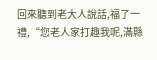回來聽到老大人說話,福了一禮,“您老人家打趣我呢,滿縣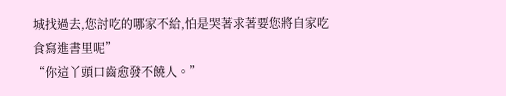城找過去,您討吃的哪家不給,怕是哭著求著要您將自家吃食寫進書里呢”
“你這丫頭口齒愈發不饒人。”